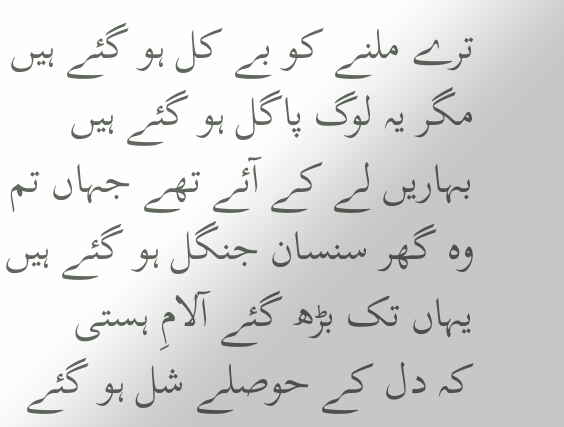ترے ملنے کو بے کل ہو گئے ہیں
مگر یہ لوگ پاگل ہو گئے ہیں
بہاریں لے کے آئے تھے جہاں تم
وہ گھر سنسان جنگل ہو گئے ہیں
یہاں تک بڑھ گئے آلامِ ہستی
کہ دل کے حوصلے شل ہو گئے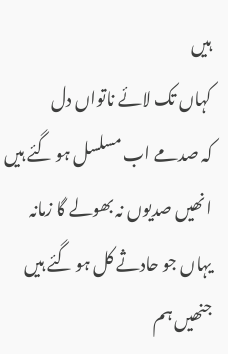ہیں
کہاں تک لائے ناتواں دل
کہ صدمے اب مسلسل ہو گئے ہیں
انھیں صدیوں نہ بھولے گا زمانہ
یہاں جو حادثے کل ہو گئے ہیں
جنھیں ہم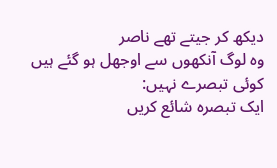دیکھ کر جیتے تھے ناصر
وہ لوگ آنکھوں سے اوجھل ہو گئے ہیں
کوئی تبصرے نہیں:
ایک تبصرہ شائع کریں